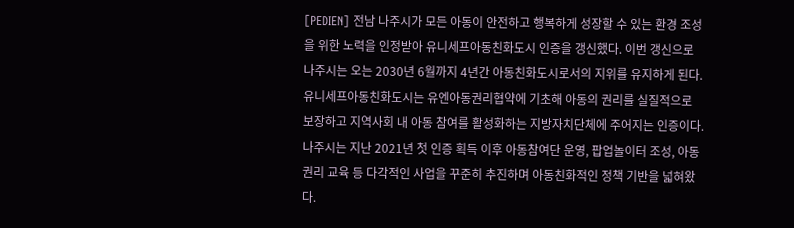[PEDIEN] 전남 나주시가 모든 아동이 안전하고 행복하게 성장할 수 있는 환경 조성을 위한 노력을 인정받아 유니세프아동친화도시 인증을 갱신했다. 이번 갱신으로 나주시는 오는 2030년 6월까지 4년간 아동친화도시로서의 지위를 유지하게 된다.
유니세프아동친화도시는 유엔아동권리협약에 기초해 아동의 권리를 실질적으로 보장하고 지역사회 내 아동 참여를 활성화하는 지방자치단체에 주어지는 인증이다. 나주시는 지난 2021년 첫 인증 획득 이후 아동참여단 운영, 팝업놀이터 조성, 아동권리 교육 등 다각적인 사업을 꾸준히 추진하며 아동친화적인 정책 기반을 넓혀왔다.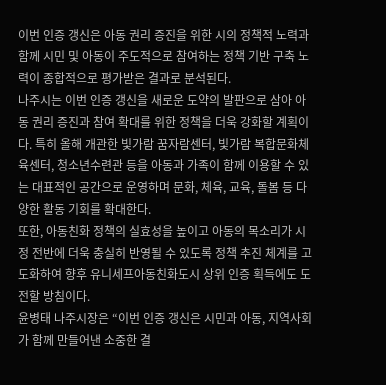이번 인증 갱신은 아동 권리 증진을 위한 시의 정책적 노력과 함께 시민 및 아동이 주도적으로 참여하는 정책 기반 구축 노력이 종합적으로 평가받은 결과로 분석된다.
나주시는 이번 인증 갱신을 새로운 도약의 발판으로 삼아 아동 권리 증진과 참여 확대를 위한 정책을 더욱 강화할 계획이다. 특히 올해 개관한 빛가람 꿈자람센터, 빛가람 복합문화체육센터, 청소년수련관 등을 아동과 가족이 함께 이용할 수 있는 대표적인 공간으로 운영하며 문화, 체육, 교육, 돌봄 등 다양한 활동 기회를 확대한다.
또한, 아동친화 정책의 실효성을 높이고 아동의 목소리가 시정 전반에 더욱 충실히 반영될 수 있도록 정책 추진 체계를 고도화하여 향후 유니세프아동친화도시 상위 인증 획득에도 도전할 방침이다.
윤병태 나주시장은 “이번 인증 갱신은 시민과 아동, 지역사회가 함께 만들어낸 소중한 결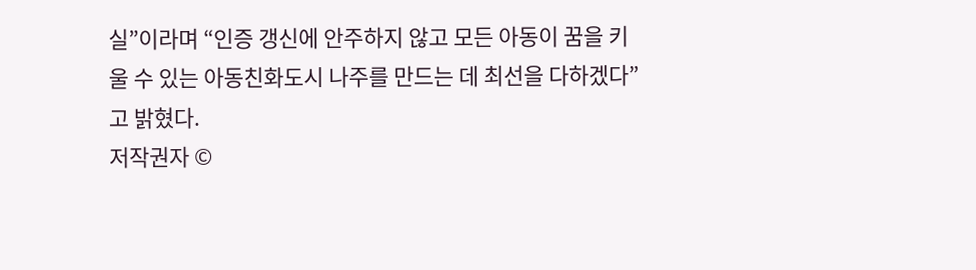실”이라며 “인증 갱신에 안주하지 않고 모든 아동이 꿈을 키울 수 있는 아동친화도시 나주를 만드는 데 최선을 다하겠다”고 밝혔다.
저작권자 ©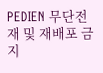PEDIEN 무단전재 및 재배포 금지